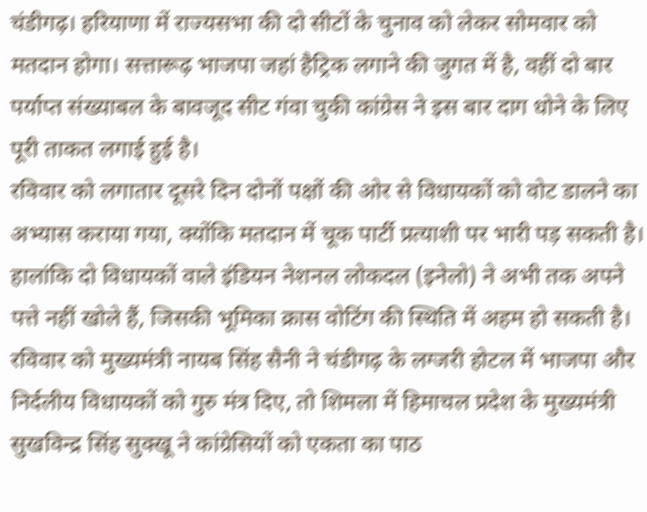चंडीगढ़। हरियाणा में राज्यसभा की दो सीटों के चुनाव को लेकर सोमवार को मतदान होगा। सत्तारूढ़ भाजपा जहां हैट्रिक लगाने की जुगत में है, वहीं दो बार पर्याप्त संख्याबल के बावजूद सीट गंवा चुकी कांग्रेस ने इस बार दाग धोने के लिए पूरी ताकत लगाई हुई है।
रविवार को लगातार दूसरे दिन दोनों पक्षों की ओर से विधायकों को वोट डालने का अभ्यास कराया गया, क्योंकि मतदान में चूक पार्टी प्रत्याशी पर भारी पड़ सकती है। हालांकि दो विधायकों वाले इंडियन नेशनल लोकदल (इनेलो) ने अभी तक अपने पत्ते नहीं खोले हैं, जिसकी भूमिका क्रास वोटिंग की स्थिति में अहम हो सकती है।
रविवार को मुख्यमंत्री नायब सिंह सैनी ने चंडीगढ़ के लग्जरी होटल में भाजपा और निर्दलीय विधायकों को गुरु मंत्र दिए, तो शिमला में हिमाचल प्रदेश के मुख्यमंत्री सुखविन्द्र सिंह सुक्खू ने कांग्रेसियों को एकता का पाठ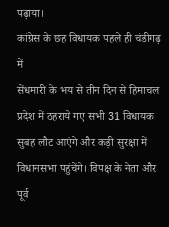पढ़ाया।
कांग्रेस के छह विधायक पहले ही चंडीगढ़ में
सेंधमारी के भय से तीन दिन से हिमाचल प्रदेश में ठहराये गए सभी 31 विधायक सुबह लौट आएंगे और कड़ी सुरक्षा में विधानसभा पहुंचेंगे। विपक्ष के नेता और पूर्व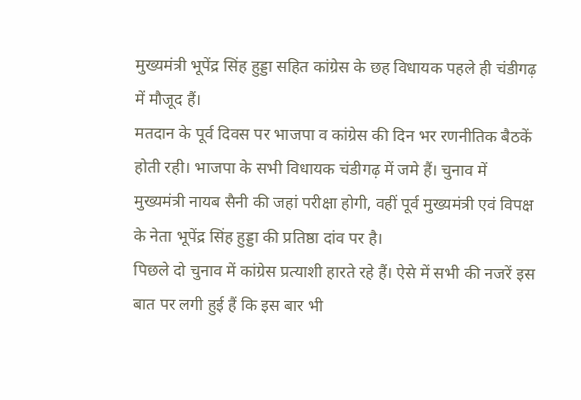मुख्यमंत्री भूपेंद्र सिंह हुड्डा सहित कांग्रेस के छह विधायक पहले ही चंडीगढ़ में मौजूद हैं।
मतदान के पूर्व दिवस पर भाजपा व कांग्रेस की दिन भर रणनीतिक बैठकें होती रही। भाजपा के सभी विधायक चंडीगढ़ में जमे हैं। चुनाव में मुख्यमंत्री नायब सैनी की जहां परीक्षा होगी, वहीं पूर्व मुख्यमंत्री एवं विपक्ष के नेता भूपेंद्र सिंह हुड्डा की प्रतिष्ठा दांव पर है।
पिछले दो चुनाव में कांग्रेस प्रत्याशी हारते रहे हैं। ऐसे में सभी की नजरें इस बात पर लगी हुई हैं कि इस बार भी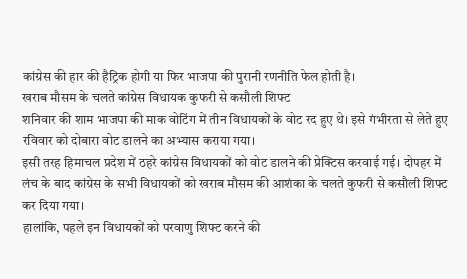कांग्रेस की हार की हैट्रिक होगी या फिर भाजपा की पुरानी रणनीति फेल होती है।
खराब मौसम के चलते कांग्रेस विधायक कुफरी से कसौली शिफ्ट
शनिवार की शाम भाजपा की माक वोटिंग में तीन विधायकों के वोट रद हुए थे। इसे गंभीरता से लेते हुए रविवार को दोबारा वोट डालने का अभ्यास कराया गया।
इसी तरह हिमाचल प्रदेश में ठहरे कांग्रेस विधायकों को वोट डालने की प्रेक्टिस करवाई गई। दोपहर में लंच के बाद कांग्रेस के सभी विधायकों को खराब मौसम की आशंका के चलते कुफरी से कसौली शिफ्ट कर दिया गया।
हालांकि, पहले इन विधायकों को परवाणु शिफ्ट करने की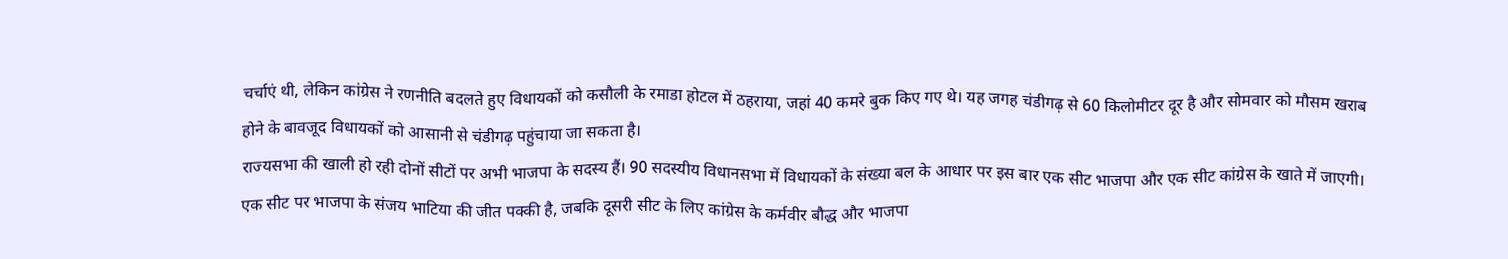चर्चाएं थी, लेकिन कांग्रेस ने रणनीति बदलते हुए विधायकों को कसौली के रमाडा होटल में ठहराया, जहां 40 कमरे बुक किए गए थे। यह जगह चंडीगढ़ से 60 किलोमीटर दूर है और सोमवार को मौसम खराब होने के बावजूद विधायकों को आसानी से चंडीगढ़ पहुंचाया जा सकता है।
राज्यसभा की खाली हो रही दोनों सीटों पर अभी भाजपा के सदस्य हैं। 90 सदस्यीय विधानसभा में विधायकों के संख्या बल के आधार पर इस बार एक सीट भाजपा और एक सीट कांग्रेस के खाते में जाएगी।
एक सीट पर भाजपा के संजय भाटिया की जीत पक्की है, जबकि दूसरी सीट के लिए कांग्रेस के कर्मवीर बौद्ध और भाजपा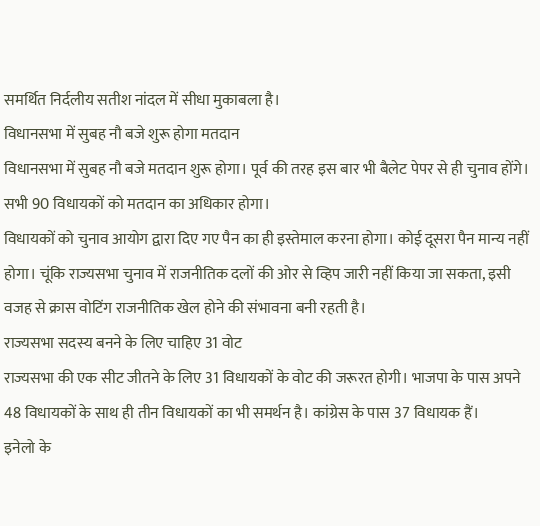समर्थित निर्दलीय सतीश नांदल में सीधा मुकाबला है।
विधानसभा में सुबह नौ बजे शुरू होगा मतदान
विधानसभा में सुबह नौ बजे मतदान शुरू होगा। पूर्व की तरह इस बार भी बैलेट पेपर से ही चुनाव होंगे। सभी 90 विधायकों को मतदान का अधिकार होगा।
विधायकों को चुनाव आयोग द्वारा दिए गए पैन का ही इस्तेमाल करना होगा। कोई दूसरा पैन मान्य नहीं होगा। चूंकि राज्यसभा चुनाव में राजनीतिक दलों की ओर से व्हिप जारी नहीं किया जा सकता, इसी वजह से क्रास वोटिंग राजनीतिक खेल होने की संभावना बनी रहती है।
राज्यसभा सदस्य बनने के लिए चाहिए 31 वोट
राज्यसभा की एक सीट जीतने के लिए 31 विधायकों के वोट की जरूरत होगी। भाजपा के पास अपने 48 विधायकों के साथ ही तीन विधायकों का भी समर्थन है। कांग्रेस के पास 37 विधायक हैं।
इनेलो के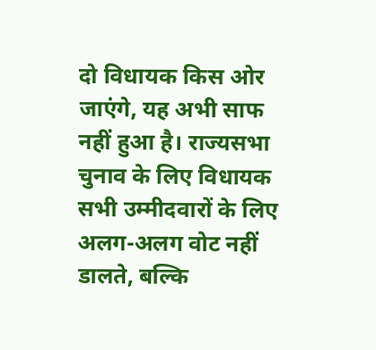दो विधायक किस ओर जाएंगे, यह अभी साफ नहीं हुआ है। राज्यसभा चुनाव के लिए विधायक सभी उम्मीदवारों के लिए अलग-अलग वोट नहीं डालते, बल्कि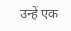उन्हें एक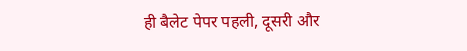ही बैलेट पेपर पहली, दूसरी और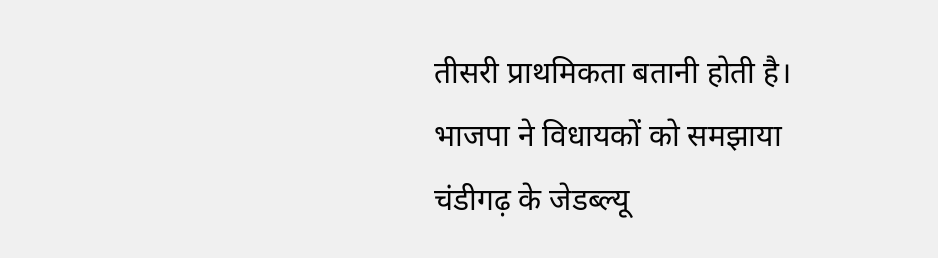तीसरी प्राथमिकता बतानी होती है।
भाजपा ने विधायकों को समझाया
चंडीगढ़ के जेडब्ल्यू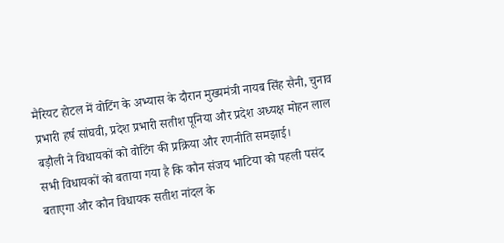मैरियट होटल में वोटिंग के अभ्यास के दौरान मुख्यमंत्री नायब सिंह सैनी, चुनाव प्रभारी हर्ष सांघवी, प्रदेश प्रभारी सतीश पूनिया और प्रदेश अध्यक्ष मोहन लाल बड़ौली ने विधायकों को वोटिंग की प्रक्रिया और रणनीति समझाई।
सभी विधायकों को बताया गया है कि कौन संजय भाटिया को पहली पसंद बताएगा और कौन विधायक सतीश नांदल के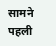सामने पहली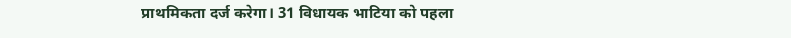प्राथमिकता दर्ज करेगा। 31 विधायक भाटिया को पहला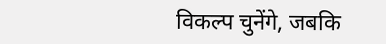विकल्प चुनेंगे, जबकि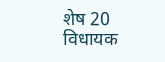शेष 20 विधायक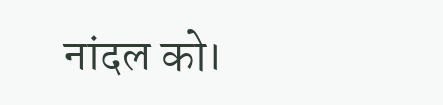नांदल को।